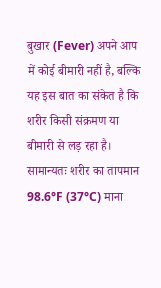बुखार (Fever) अपने आप में कोई बीमारी नहीं है, बल्कि यह इस बात का संकेत है कि शरीर किसी संक्रमण या बीमारी से लड़ रहा है। सामान्यतः शरीर का तापमान 98.6°F (37°C) माना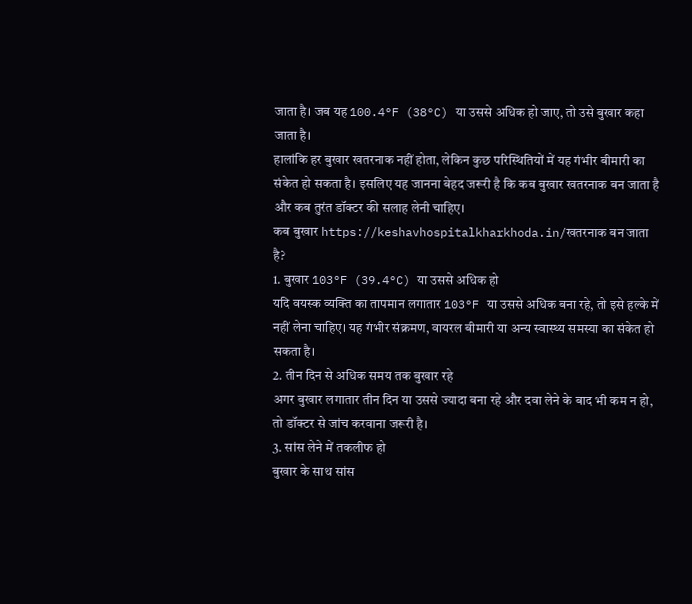जाता है। जब यह 100.4°F (38°C) या उससे अधिक हो जाए, तो उसे बुखार कहा जाता है।
हालांकि हर बुखार खतरनाक नहीं होता, लेकिन कुछ परिस्थितियों में यह गंभीर बीमारी का संकेत हो सकता है। इसलिए यह जानना बेहद जरूरी है कि कब बुखार खतरनाक बन जाता है और कब तुरंत डॉक्टर की सलाह लेनी चाहिए।
कब बुखार https://keshavhospitalkharkhoda.in/खतरनाक बन जाता है?
1. बुखार 103°F (39.4°C) या उससे अधिक हो
यदि वयस्क व्यक्ति का तापमान लगातार 103°F या उससे अधिक बना रहे, तो इसे हल्के में नहीं लेना चाहिए। यह गंभीर संक्रमण, वायरल बीमारी या अन्य स्वास्थ्य समस्या का संकेत हो सकता है।
2. तीन दिन से अधिक समय तक बुखार रहे
अगर बुखार लगातार तीन दिन या उससे ज्यादा बना रहे और दवा लेने के बाद भी कम न हो, तो डॉक्टर से जांच करवाना जरूरी है।
3. सांस लेने में तकलीफ हो
बुखार के साथ सांस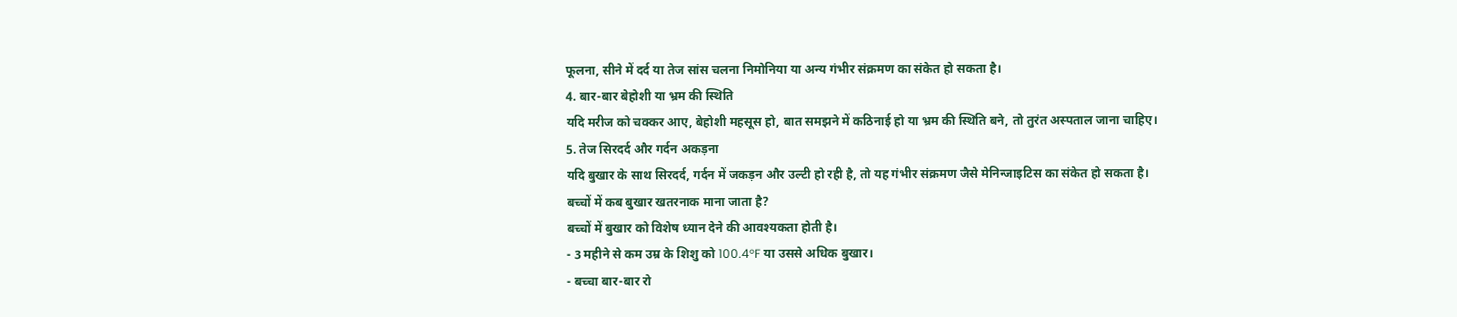फूलना, सीने में दर्द या तेज सांस चलना निमोनिया या अन्य गंभीर संक्रमण का संकेत हो सकता है।
4. बार-बार बेहोशी या भ्रम की स्थिति
यदि मरीज को चक्कर आए, बेहोशी महसूस हो, बात समझने में कठिनाई हो या भ्रम की स्थिति बने, तो तुरंत अस्पताल जाना चाहिए।
5. तेज सिरदर्द और गर्दन अकड़ना
यदि बुखार के साथ सिरदर्द, गर्दन में जकड़न और उल्टी हो रही है, तो यह गंभीर संक्रमण जैसे मेनिन्जाइटिस का संकेत हो सकता है।
बच्चों में कब बुखार खतरनाक माना जाता है?
बच्चों में बुखार को विशेष ध्यान देने की आवश्यकता होती है।
- 3 महीने से कम उम्र के शिशु को 100.4°F या उससे अधिक बुखार।
- बच्चा बार-बार रो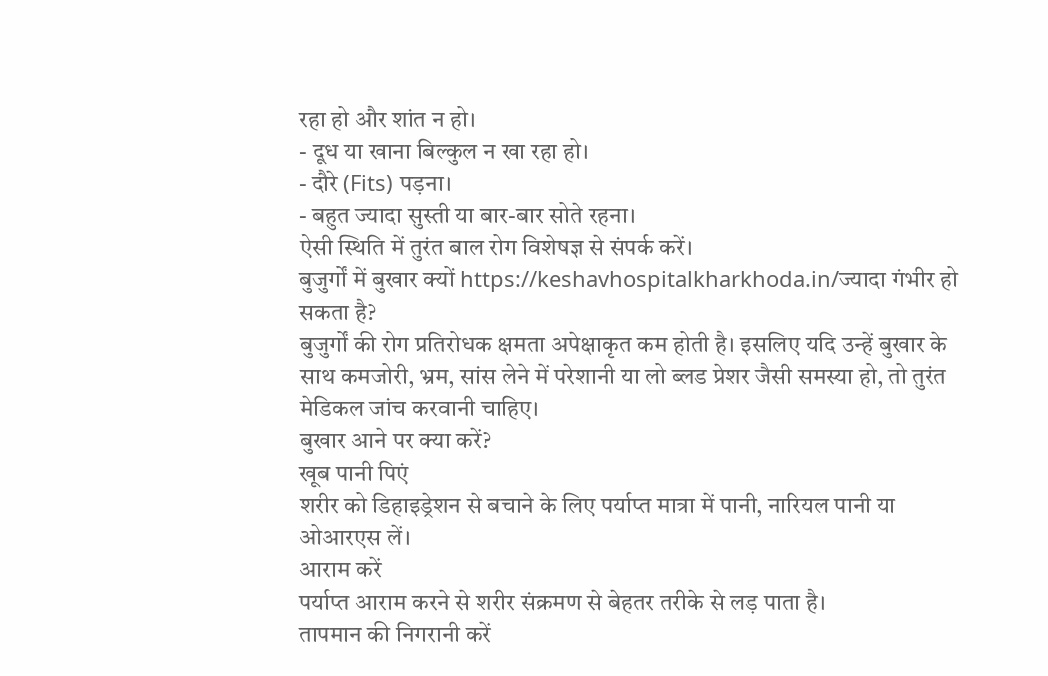रहा हो और शांत न हो।
- दूध या खाना बिल्कुल न खा रहा हो।
- दौरे (Fits) पड़ना।
- बहुत ज्यादा सुस्ती या बार-बार सोते रहना।
ऐसी स्थिति में तुरंत बाल रोग विशेषज्ञ से संपर्क करें।
बुजुर्गों में बुखार क्यों https://keshavhospitalkharkhoda.in/ज्यादा गंभीर हो सकता है?
बुजुर्गों की रोग प्रतिरोधक क्षमता अपेक्षाकृत कम होती है। इसलिए यदि उन्हें बुखार के साथ कमजोरी, भ्रम, सांस लेने में परेशानी या लो ब्लड प्रेशर जैसी समस्या हो, तो तुरंत मेडिकल जांच करवानी चाहिए।
बुखार आने पर क्या करें?
खूब पानी पिएं
शरीर को डिहाइड्रेशन से बचाने के लिए पर्याप्त मात्रा में पानी, नारियल पानी या ओआरएस लें।
आराम करें
पर्याप्त आराम करने से शरीर संक्रमण से बेहतर तरीके से लड़ पाता है।
तापमान की निगरानी करें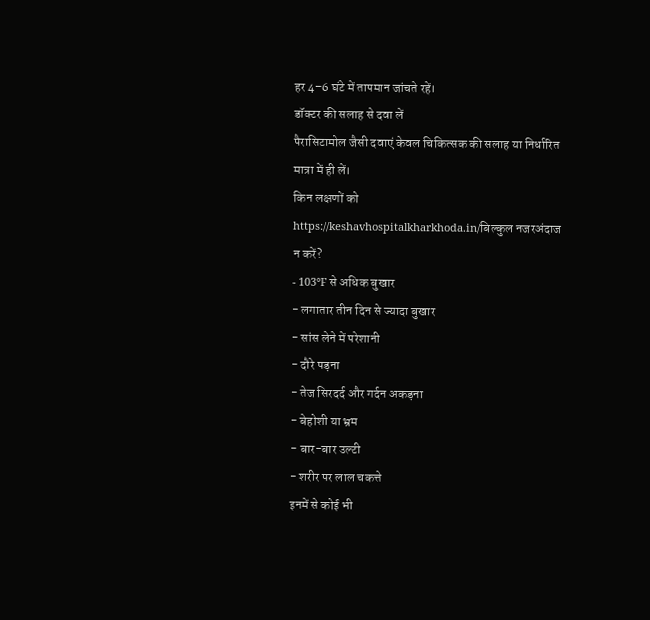हर 4–6 घंटे में तापमान जांचते रहें।
डॉक्टर की सलाह से दवा लें
पैरासिटामोल जैसी दवाएं केवल चिकित्सक की सलाह या निर्धारित मात्रा में ही लें।
किन लक्षणों को https://keshavhospitalkharkhoda.in/बिल्कुल नजरअंदाज न करें?
- 103°F से अधिक बुखार
- लगातार तीन दिन से ज्यादा बुखार
- सांस लेने में परेशानी
- दौरे पड़ना
- तेज सिरदर्द और गर्दन अकड़ना
- बेहोशी या भ्रम
- बार-बार उल्टी
- शरीर पर लाल चकत्ते
इनमें से कोई भी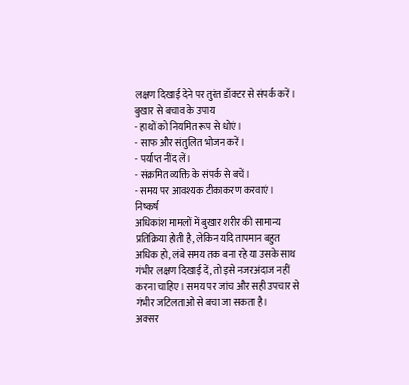लक्षण दिखाई देने पर तुरंत डॉक्टर से संपर्क करें।
बुखार से बचाव के उपाय
- हाथों को नियमित रूप से धोएं।
- साफ और संतुलित भोजन करें।
- पर्याप्त नींद लें।
- संक्रमित व्यक्ति के संपर्क से बचें।
- समय पर आवश्यक टीकाकरण करवाएं।
निष्कर्ष
अधिकांश मामलों में बुखार शरीर की सामान्य प्रतिक्रिया होती है, लेकिन यदि तापमान बहुत अधिक हो, लंबे समय तक बना रहे या उसके साथ गंभीर लक्षण दिखाई दें, तो इसे नजरअंदाज नहीं करना चाहिए। समय पर जांच और सही उपचार से गंभीर जटिलताओं से बचा जा सकता है।
अक्सर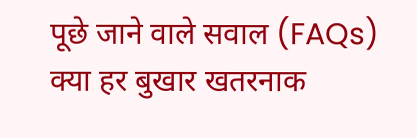पूछे जाने वाले सवाल (FAQs)
क्या हर बुखार खतरनाक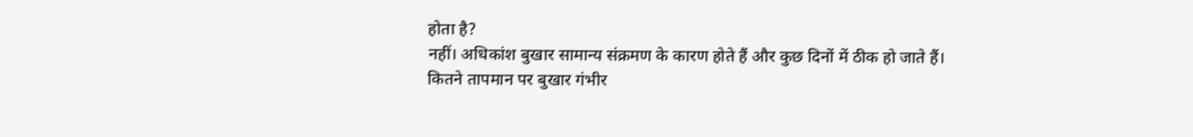होता है?
नहीं। अधिकांश बुखार सामान्य संक्रमण के कारण होते हैं और कुछ दिनों में ठीक हो जाते हैं।
कितने तापमान पर बुखार गंभीर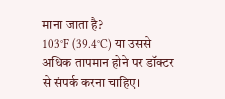माना जाता है?
103°F (39.4°C) या उससे अधिक तापमान होने पर डॉक्टर से संपर्क करना चाहिए।